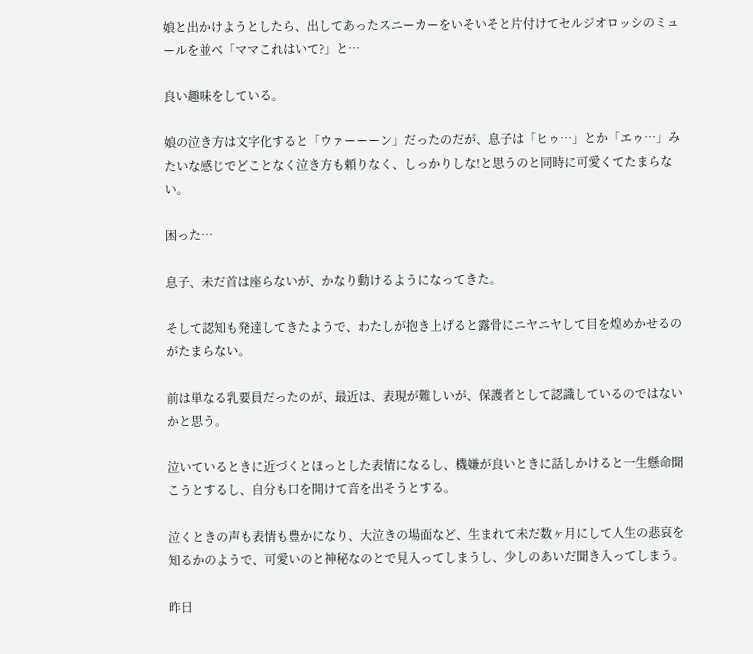娘と出かけようとしたら、出してあったスニーカーをいそいそと片付けてセルジオロッシのミュールを並べ「ママこれはいて?」と…

良い趣味をしている。

娘の泣き方は文字化すると「ウァーーーン」だったのだが、息子は「ヒゥ…」とか「エゥ…」みたいな感じでどことなく泣き方も頼りなく、しっかりしな!と思うのと同時に可愛くてたまらない。

困った…

息子、未だ首は座らないが、かなり動けるようになってきた。

そして認知も発達してきたようで、わたしが抱き上げると露骨にニヤニヤして目を煌めかせるのがたまらない。

前は単なる乳要員だったのが、最近は、表現が難しいが、保護者として認識しているのではないかと思う。

泣いているときに近づくとほっとした表情になるし、機嫌が良いときに話しかけると一生懸命聞こうとするし、自分も口を開けて音を出そうとする。

泣くときの声も表情も豊かになり、大泣きの場面など、生まれて未だ数ヶ月にして人生の悲哀を知るかのようで、可愛いのと神秘なのとで見入ってしまうし、少しのあいだ聞き入ってしまう。

昨日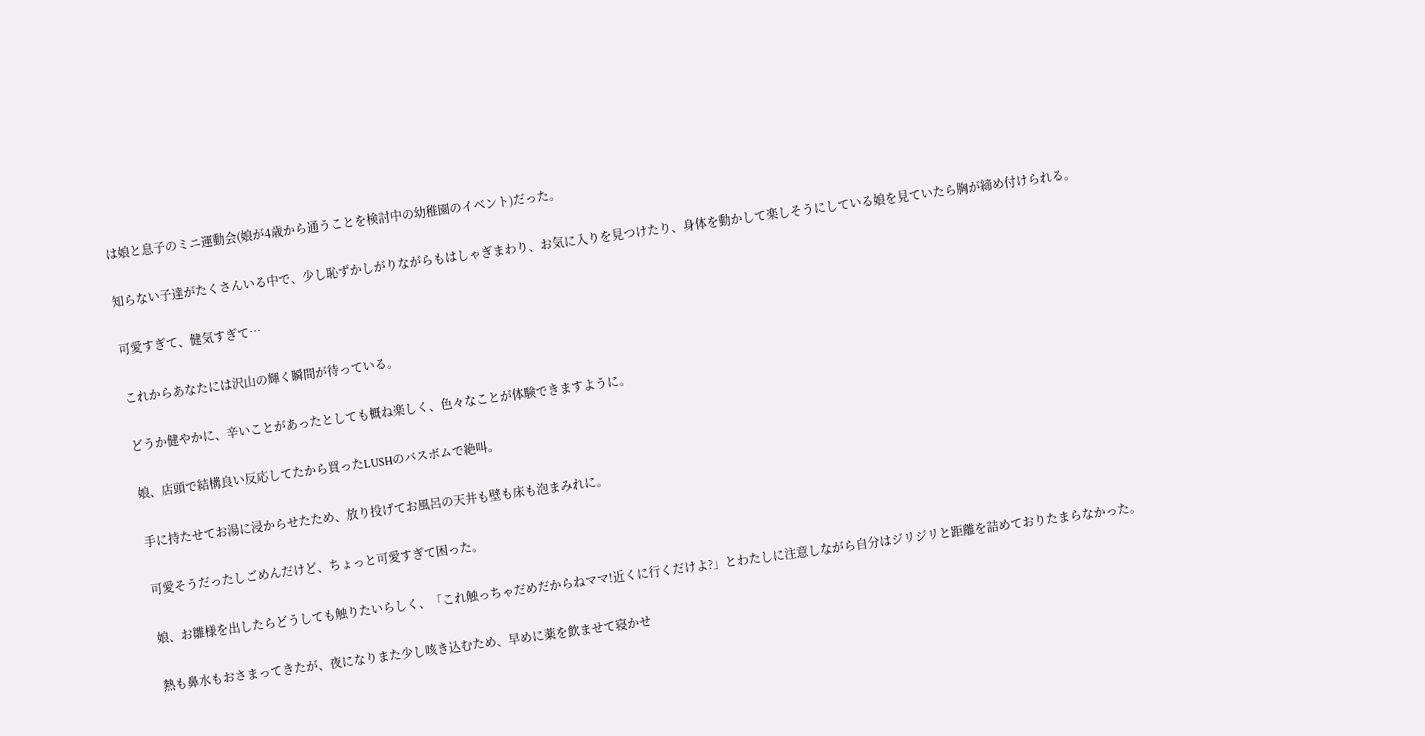は娘と息子のミニ運動会(娘が4歳から通うことを検討中の幼稚園のイベント)だった。

知らない子達がたくさんいる中で、少し恥ずかしがりながらもはしゃぎまわり、お気に入りを見つけたり、身体を動かして楽しそうにしている娘を見ていたら胸が締め付けられる。

可愛すぎて、健気すぎて…

これからあなたには沢山の輝く瞬間が待っている。

どうか健やかに、辛いことがあったとしても概ね楽しく、色々なことが体験できますように。

娘、店頭で結構良い反応してたから買ったLUSHのバスボムで絶叫。

手に持たせてお湯に浸からせたため、放り投げてお風呂の天井も壁も床も泡まみれに。

可愛そうだったしごめんだけど、ちょっと可愛すぎて困った。

娘、お雛様を出したらどうしても触りたいらしく、「これ触っちゃだめだからねママ!近くに行くだけよ?」とわたしに注意しながら自分はジリジリと距離を詰めておりたまらなかった。

熱も鼻水もおさまってきたが、夜になりまた少し咳き込むため、早めに薬を飲ませて寝かせ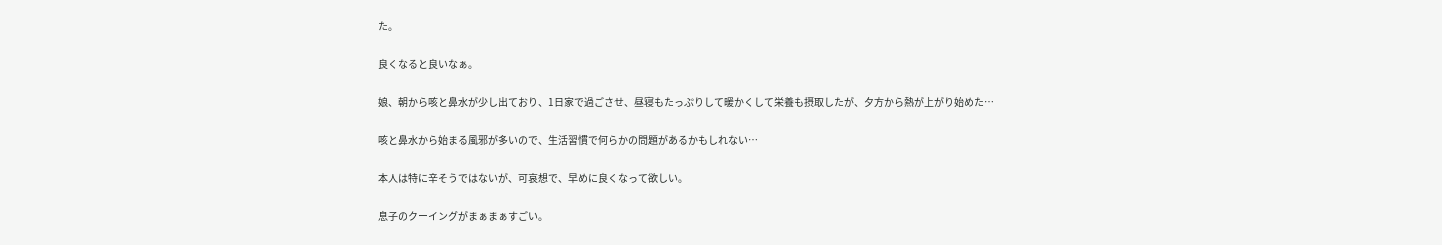た。

良くなると良いなぁ。

娘、朝から咳と鼻水が少し出ており、1日家で過ごさせ、昼寝もたっぷりして暖かくして栄養も摂取したが、夕方から熱が上がり始めた…

咳と鼻水から始まる風邪が多いので、生活習慣で何らかの問題があるかもしれない…

本人は特に辛そうではないが、可哀想で、早めに良くなって欲しい。

息子のクーイングがまぁまぁすごい。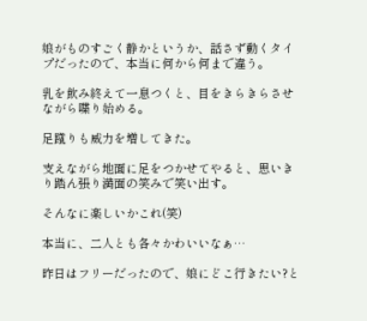娘がものすごく静かというか、話さず動くタイプだったので、本当に何から何まで違う。

乳を飲み終えて一息つくと、目をきらきらさせながら喋り始める。

足蹴りも威力を増してきた。

支えながら地面に足をつかせてやると、思いきり踏ん張り満面の笑みで笑い出す。

そんなに楽しいかこれ(笑)

本当に、二人とも各々かわいいなぁ…

昨日はフリーだったので、娘にどこ行きたい?と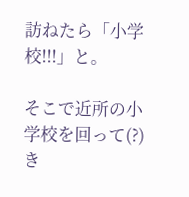訪ねたら「小学校!!!」と。

そこで近所の小学校を回って(?)き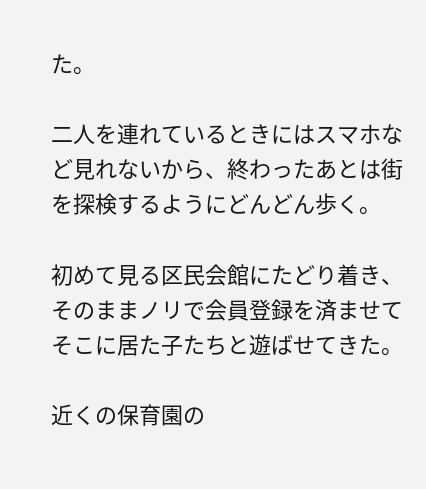た。

二人を連れているときにはスマホなど見れないから、終わったあとは街を探検するようにどんどん歩く。

初めて見る区民会館にたどり着き、そのままノリで会員登録を済ませてそこに居た子たちと遊ばせてきた。

近くの保育園の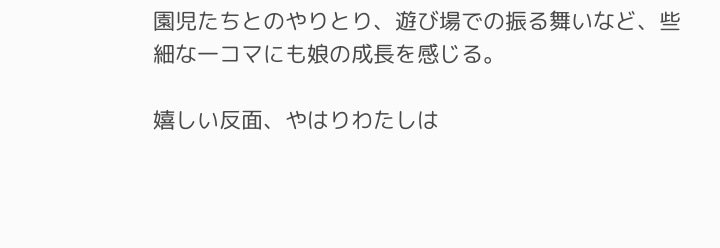園児たちとのやりとり、遊び場での振る舞いなど、些細な一コマにも娘の成長を感じる。

嬉しい反面、やはりわたしは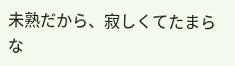未熟だから、寂しくてたまらな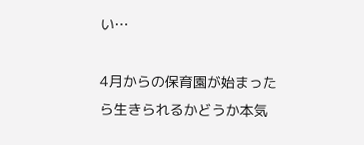い…

4月からの保育園が始まったら生きられるかどうか本気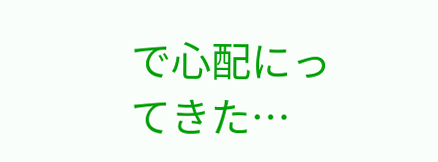で心配にってきた…